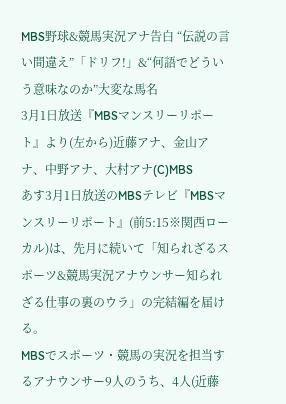MBS野球&競馬実況アナ告白 “伝説の言い間違え”「ドリフ!」&“何語でどういう意味なのか”大変な馬名
3月1日放送『MBSマンスリーリポート』より(左から)近藤アナ、金山アナ、中野アナ、大村アナ(C)MBS
あす3月1日放送のMBSテレビ『MBSマンスリーリポート』(前5:15※関西ローカル)は、先月に続いて「知られざるスポーツ&競馬実況アナウンサー知られざる仕事の裏のウラ」の完結編を届ける。
MBSでスポーツ・競馬の実況を担当するアナウンサー9人のうち、4人(近藤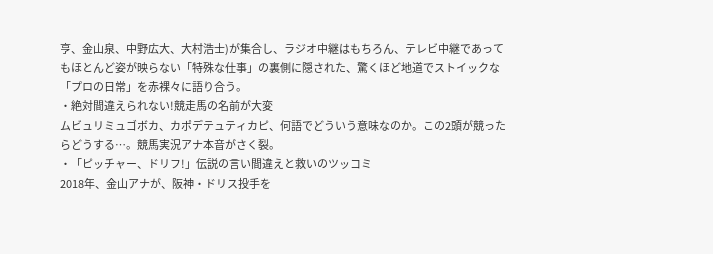亨、金山泉、中野広大、大村浩士)が集合し、ラジオ中継はもちろん、テレビ中継であってもほとんど姿が映らない「特殊な仕事」の裏側に隠された、驚くほど地道でストイックな「プロの日常」を赤裸々に語り合う。
・絶対間違えられない!競走馬の名前が大変
ムビュリミュゴボカ、カポデテュティカピ、何語でどういう意味なのか。この2頭が競ったらどうする…。競馬実況アナ本音がさく裂。
・「ピッチャー、ドリフ!」伝説の言い間違えと救いのツッコミ
2018年、金山アナが、阪神・ドリス投手を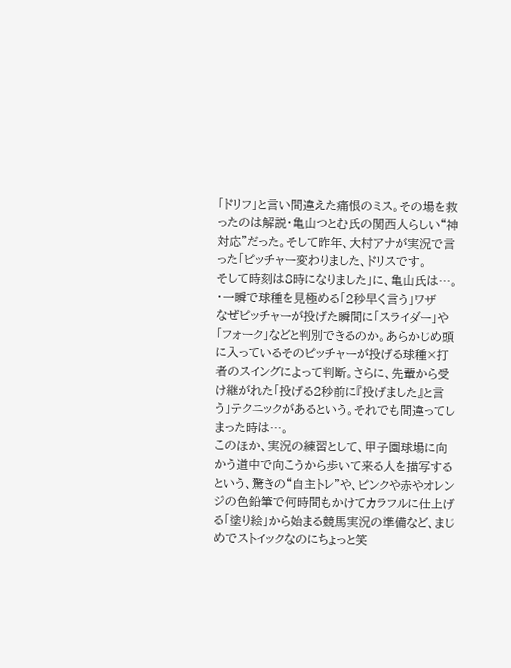「ドリフ」と言い間違えた痛恨のミス。その場を救ったのは解説・亀山つとむ氏の関西人らしい“神対応”だった。そして昨年、大村アナが実況で言った「ピッチャー変わりました、ドリスです。
そして時刻は8時になりました」に、亀山氏は…。
・一瞬で球種を見極める「2秒早く言う」ワザ
なぜピッチャーが投げた瞬間に「スライダー」や「フォーク」などと判別できるのか。あらかじめ頭に入っているそのピッチャーが投げる球種×打者のスイングによって判断。さらに、先輩から受け継がれた「投げる2秒前に『投げました』と言う」テクニックがあるという。それでも間違ってしまった時は…。
このほか、実況の練習として、甲子園球場に向かう道中で向こうから歩いて来る人を描写するという、驚きの“自主トレ”や、ピンクや赤やオレンジの色鉛筆で何時間もかけてカラフルに仕上げる「塗り絵」から始まる競馬実況の準備など、まじめでストイックなのにちょっと笑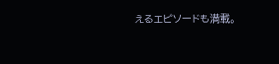えるエピソードも満載。